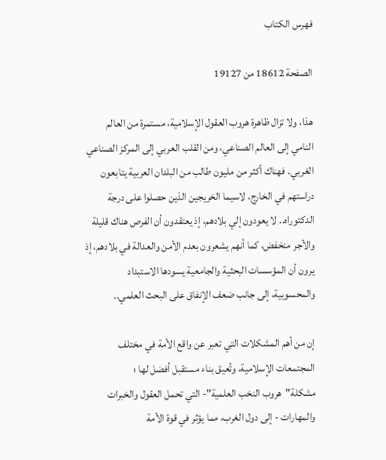فهرس الكتاب

الصفحة 18612 من 19127

هذا، ولا تزال ظاهرة هروب العقول الإسلامية، مستمرة من العالم النامي إلى العالم الصناعي، ومن القلب العربي إلى المركز الصناعي الغربي. فهناك أكثر من مليون طالب من البلدان العربية يتابعون دراستهم في الخارج، لاسيما الخريجين الذين حصلوا على درجة الدكتوراه.. لا يعودون إلي بلادهم، إذ يعتقدون أن الفرص هناك قليلة والأجر منخفض، كما أنهم يشعرون بعدم الأمن والعدالة في بلادهم، إذ يرون أن المؤسسات البحثية والجامعية يسودها الاستبداد والمحسوبية، إلى جانب ضعف الإنفاق على البحث العلمي..

إن من أهم المشكلات التي تعبر عن واقع الأمة في مختلف المجتمعات الإسلامية، وتُعيق بناء مستقبل أفضل لها ؛ مشكلة"هروب النخب العلمية"- التي تحمل العقول والخبرات والمهارات - إلى دول الغرب، مما يؤثر في قوة الأمة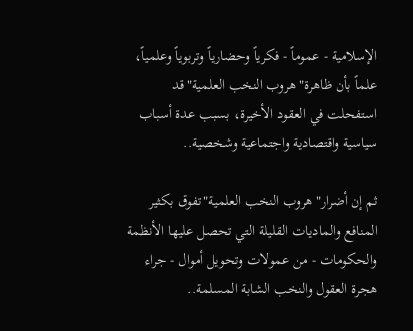الإسلامية - عموماً - فكرياً وحضارياً وتربوياً وعلمياً، علماً بأن ظاهرة"هروب النخب العلمية"قد استفحلت في العقود الأخيرة، بسبب عدة أسباب سياسية واقتصادية واجتماعية وشخصية..

ثم إن أضرار"هروب النخب العلمية"تفوق بكثير المنافع والماديات القليلة التي تحصل عليها الأنظمة والحكومات - من عمولات وتحويل أموال - جراء هجرة العقول والنخب الشابة المسلمة..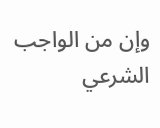وإن من الواجب الشرعي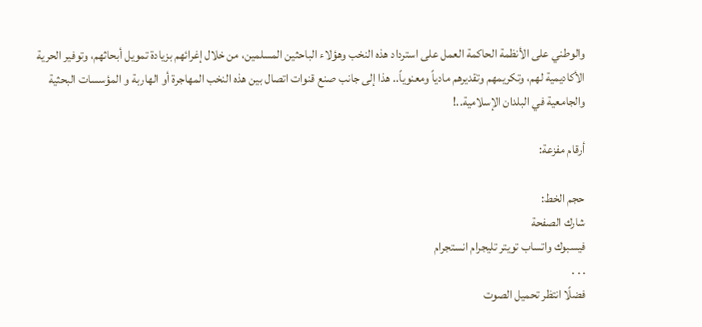والوطني على الأنظمة الحاكمة العمل على استرداد هذه النخب وهؤلاء الباحثين المسلمين، من خلال إغرائهم بزيادة تمويل أبحاثهم، وتوفير الحرية الأكاديمية لهم، وتكريمهم وتقديرهم مادياً ومعنوياً.. هذا إلى جانب صنع قنوات اتصال بين هذه النخب المهاجرة أو الهاربة و المؤسسات البحثية والجامعية في البلدان الإسلامية..!

أرقام مفزعة:

حجم الخط:
شارك الصفحة
فيسبوك واتساب تويتر تليجرام انستجرام
. . .
فضلًا انتظر تحميل الصوت